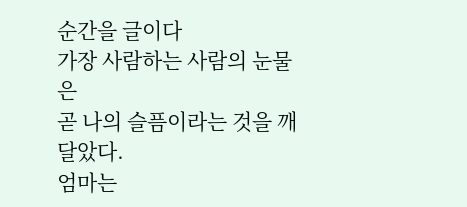순간을 글이다
가장 사람하는 사람의 눈물은
곧 나의 슬픔이라는 것을 깨달았다.
엄마는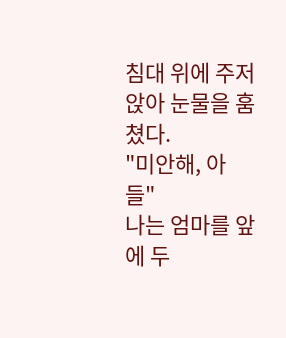침대 위에 주저 앉아 눈물을 훔쳤다.
"미안해, 아들"
나는 엄마를 앞에 두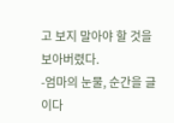고 보지 말아야 할 것을
보아버렸다.
-엄마의 눈물, 순간을 글이다